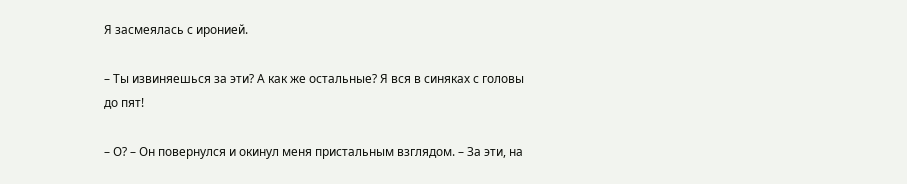Я засмеялась с иронией.

– Ты извиняешься за эти? А как же остальные? Я вся в синяках с головы до пят!

– О? – Он повернулся и окинул меня пристальным взглядом. – За эти, на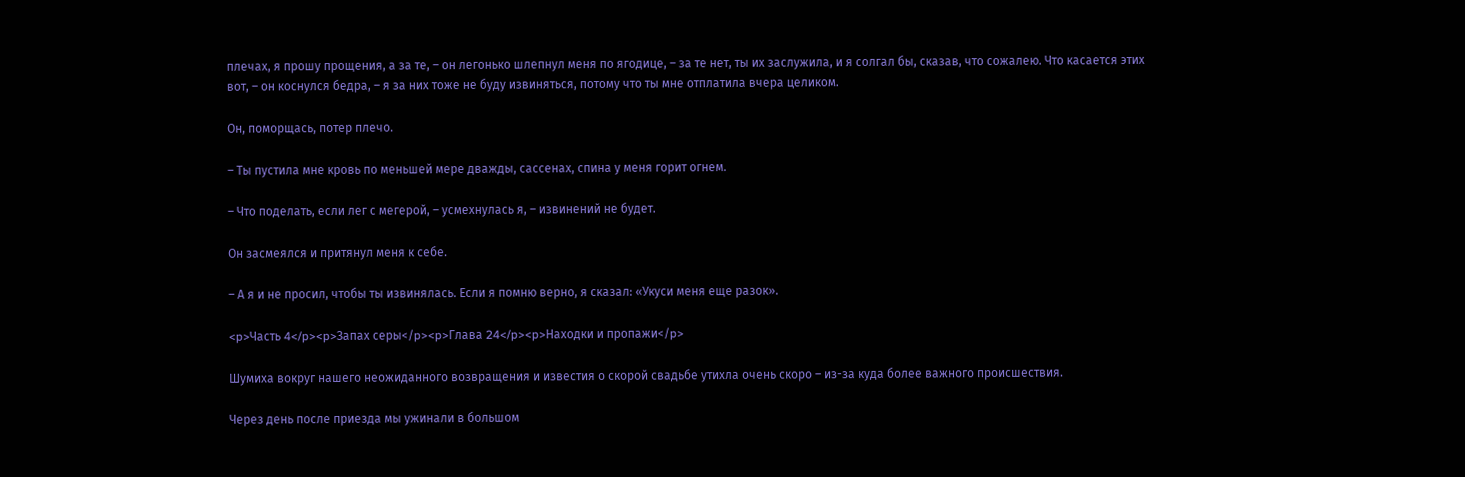плечах, я прошу прощения, а за те, – он легонько шлепнул меня по ягодице, – за те нет, ты их заслужила, и я солгал бы, сказав, что сожалею. Что касается этих вот, – он коснулся бедра, – я за них тоже не буду извиняться, потому что ты мне отплатила вчера целиком.

Он, поморщась, потер плечо.

– Ты пустила мне кровь по меньшей мере дважды, сассенах, спина у меня горит огнем.

– Что поделать, если лег с мегерой, – усмехнулась я, – извинений не будет.

Он засмеялся и притянул меня к себе.

– А я и не просил, чтобы ты извинялась. Если я помню верно, я сказал: «Укуси меня еще разок».

<p>Часть 4</p><p>Запах серы</p><p>Глава 24</p><p>Находки и пропажи</p>

Шумиха вокруг нашего неожиданного возвращения и известия о скорой свадьбе утихла очень скоро – из-за куда более важного происшествия.

Через день после приезда мы ужинали в большом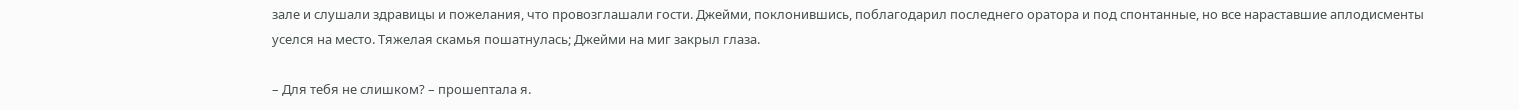зале и слушали здравицы и пожелания, что провозглашали гости. Джейми, поклонившись, поблагодарил последнего оратора и под спонтанные, но все нараставшие аплодисменты уселся на место. Тяжелая скамья пошатнулась; Джейми на миг закрыл глаза.

– Для тебя не слишком? – прошептала я.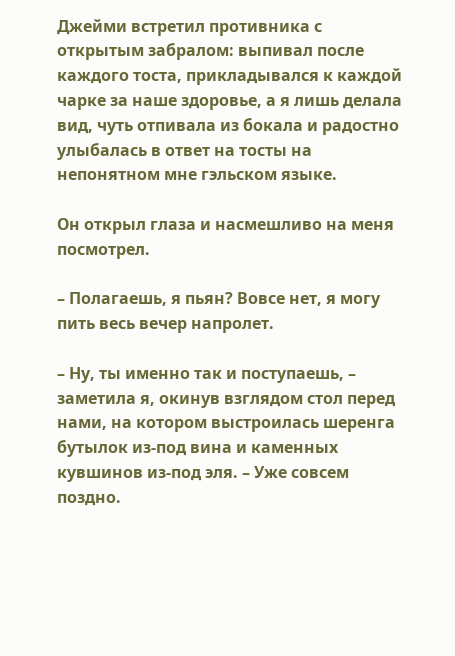Джейми встретил противника с открытым забралом: выпивал после каждого тоста, прикладывался к каждой чарке за наше здоровье, а я лишь делала вид, чуть отпивала из бокала и радостно улыбалась в ответ на тосты на непонятном мне гэльском языке.

Он открыл глаза и насмешливо на меня посмотрел.

– Полагаешь, я пьян? Вовсе нет, я могу пить весь вечер напролет.

– Ну, ты именно так и поступаешь, – заметила я, окинув взглядом стол перед нами, на котором выстроилась шеренга бутылок из-под вина и каменных кувшинов из-под эля. – Уже совсем поздно.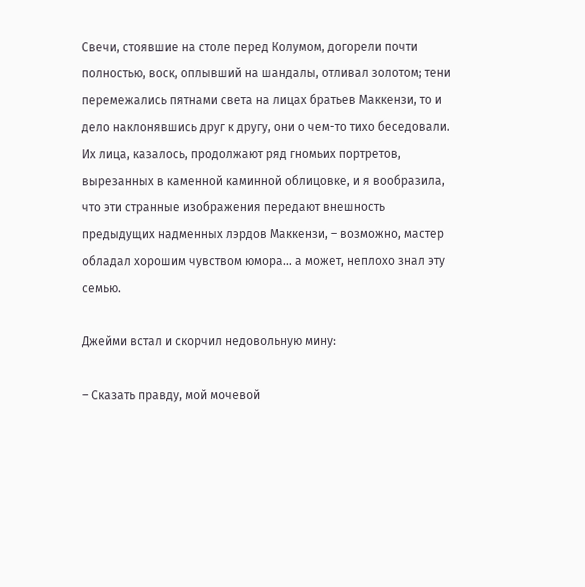Свечи, стоявшие на столе перед Колумом, догорели почти полностью, воск, оплывший на шандалы, отливал золотом; тени перемежались пятнами света на лицах братьев Маккензи, то и дело наклонявшись друг к другу, они о чем-то тихо беседовали. Их лица, казалось, продолжают ряд гномьих портретов, вырезанных в каменной каминной облицовке, и я вообразила, что эти странные изображения передают внешность предыдущих надменных лэрдов Маккензи, – возможно, мастер обладал хорошим чувством юмора… а может, неплохо знал эту семью.

Джейми встал и скорчил недовольную мину:

– Сказать правду, мой мочевой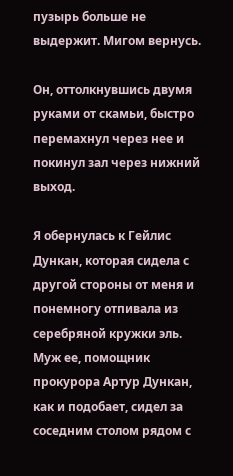пузырь больше не выдержит. Мигом вернусь.

Он, оттолкнувшись двумя руками от скамьи, быстро перемахнул через нее и покинул зал через нижний выход.

Я обернулась к Гейлис Дункан, которая сидела с другой стороны от меня и понемногу отпивала из серебряной кружки эль. Муж ее, помощник прокурора Артур Дункан, как и подобает, сидел за соседним столом рядом с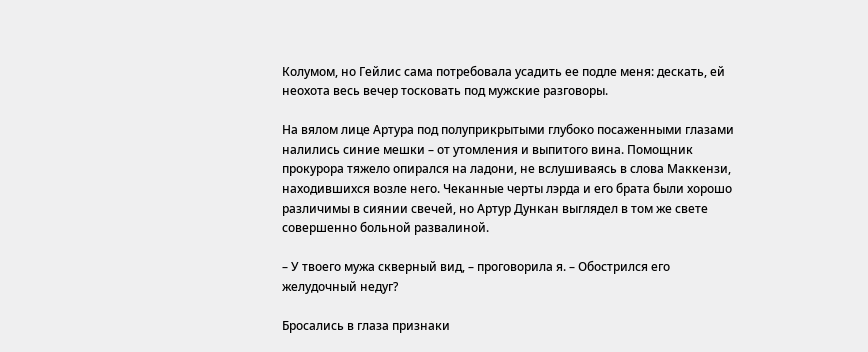Колумом, но Гейлис сама потребовала усадить ее подле меня: дескать, ей неохота весь вечер тосковать под мужские разговоры.

На вялом лице Артура под полуприкрытыми глубоко посаженными глазами налились синие мешки – от утомления и выпитого вина. Помощник прокурора тяжело опирался на ладони, не вслушиваясь в слова Маккензи, находившихся возле него. Чеканные черты лэрда и его брата были хорошо различимы в сиянии свечей, но Артур Дункан выглядел в том же свете совершенно больной развалиной.

– У твоего мужа скверный вид, – проговорила я. – Обострился его желудочный недуг?

Бросались в глаза признаки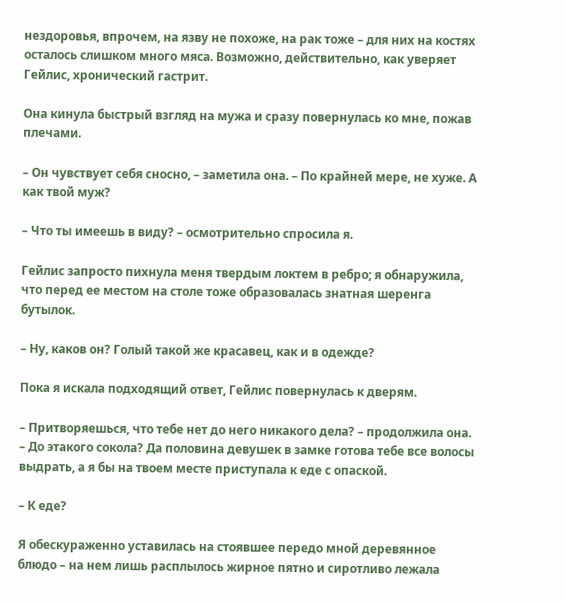нездоровья, впрочем, на язву не похоже, на рак тоже – для них на костях осталось слишком много мяса. Возможно, действительно, как уверяет Гейлис, хронический гастрит.

Она кинула быстрый взгляд на мужа и сразу повернулась ко мне, пожав плечами.

– Он чувствует себя сносно, – заметила она. – По крайней мере, не хуже. А как твой муж?

– Что ты имеешь в виду? – осмотрительно спросила я.

Гейлис запросто пихнула меня твердым локтем в ребро; я обнаружила, что перед ее местом на столе тоже образовалась знатная шеренга бутылок.

– Ну, каков он? Голый такой же красавец, как и в одежде?

Пока я искала подходящий ответ, Гейлис повернулась к дверям.

– Притворяешься, что тебе нет до него никакого дела? – продолжила она. – До этакого сокола? Да половина девушек в замке готова тебе все волосы выдрать, а я бы на твоем месте приступала к еде с опаской.

– К еде?

Я обескураженно уставилась на стоявшее передо мной деревянное блюдо – на нем лишь расплылось жирное пятно и сиротливо лежала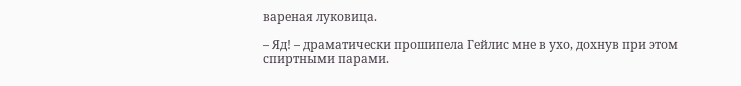вареная луковица.

– Яд! – драматически прошипела Гейлис мне в ухо, дохнув при этом спиртными парами.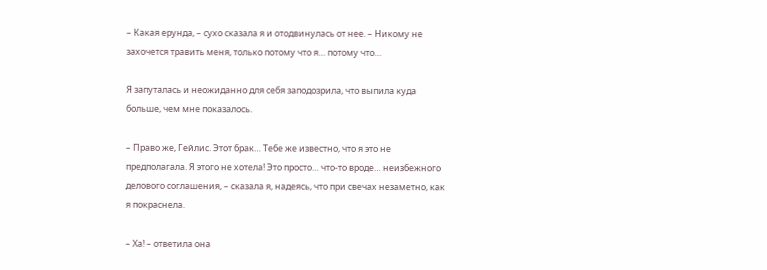– Какая ерунда, – сухо сказала я и отодвинулась от нее. – Никому не захочется травить меня, только потому что я… потому что…

Я запуталась и неожиданно для себя заподозрила, что выпила куда больше, чем мне показалось.

– Право же, Гейлис. Этот брак… Тебе же известно, что я это не предполагала. Я этого не хотела! Это просто… что-то вроде… неизбежного делового соглашения, – сказала я, надеясь, что при свечах незаметно, как я покраснела.

– Ха! – ответила она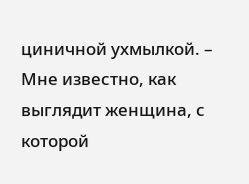циничной ухмылкой. – Мне известно, как выглядит женщина, с которой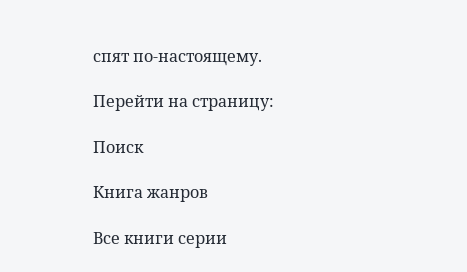спят по-настоящему.

Перейти на страницу:

Поиск

Книга жанров

Все книги серии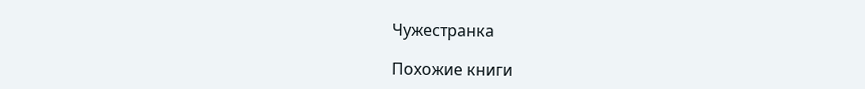Чужестранка

Похожие книги